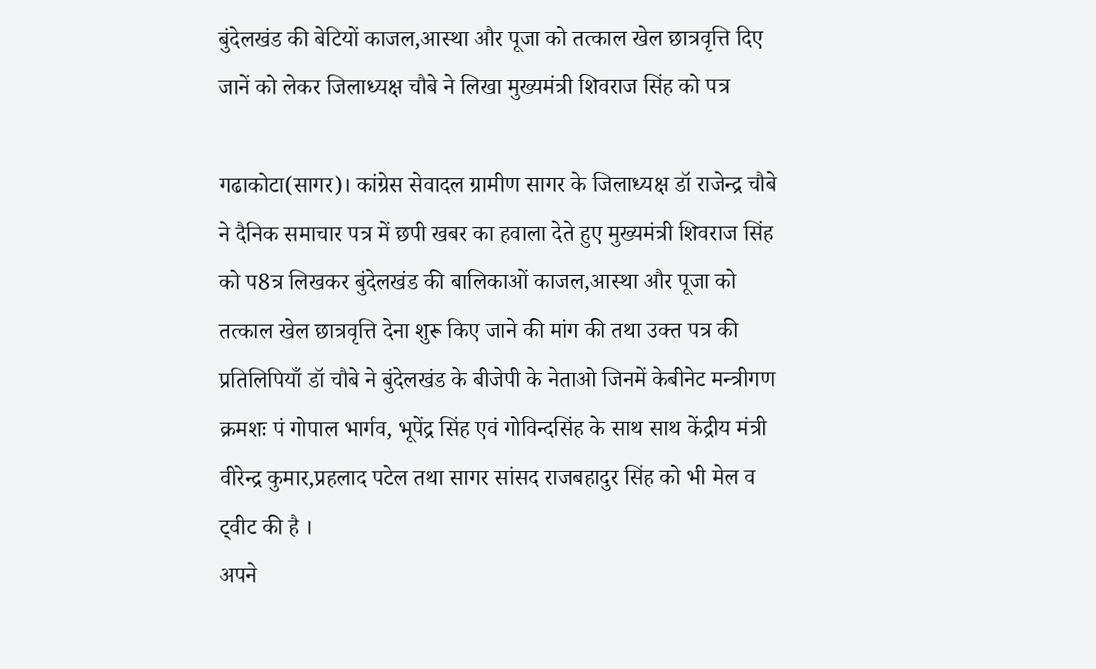बुंदेलखंड की बेटियों काजल,आस्था और पूजा को तत्काल खेल छात्रवृत्ति दिए जानें को लेकर जिलाध्यक्ष चौबे ने लिखा मुख्यमंत्री शिवराज सिंह को पत्र

गढाकोटा(सागर)। कांग्रेस सेवादल ग्रामीण सागर के जिलाध्यक्ष डॉ राजेन्द्र चौबे ने दैनिक समाचार पत्र में छपी खबर का हवाला देते हुए मुख्यमंत्री शिवराज सिंह को प8त्र लिखकर बुंदेलखंड की बालिकाओं काजल,आस्था और पूजा को तत्काल खेल छात्रवृत्ति देना शुरू किए जाने की मांग की तथा उक्त पत्र की प्रतिलिपियाँ डॉ चौबे ने बुंदेलखंड के बीजेपी के नेताओ जिनमें केबीनेट मन्त्रीगण क्रमशः पं गोपाल भार्गव, भूपेंद्र सिंह एवं गोविन्दसिंह के साथ साथ केंद्रीय मंत्री वीरेन्द्र कुमार,प्रहलाद पटेल तथा सागर सांसद राजबहादुर सिंह को भी मेल व ट्वीट की है ।
अपने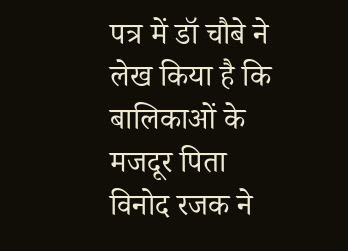पत्र में डॉ चौबे ने लेख किया है कि बालिकाओं के मजदूर पिता विनोद रजक ने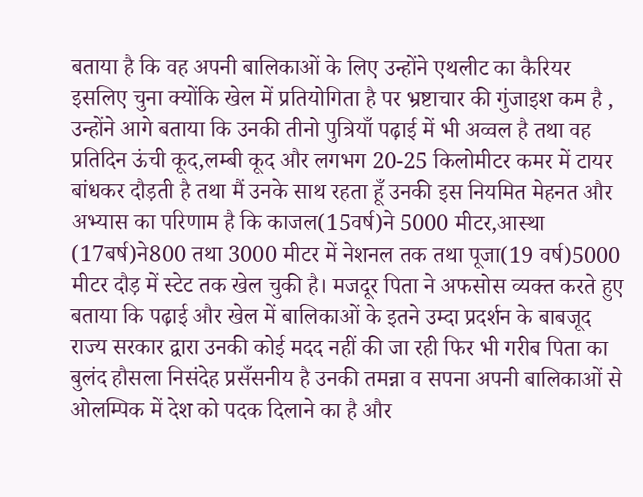बताया है कि वह अपनी बालिकाओं के लिए उन्होंने एथलीट का कैरियर इसलिए चुना क्योंकि खेल में प्रतियोगिता है पर भ्रष्टाचार की गुंजाइश कम है , उन्होंने आगे बताया कि उनकी तीनो पुत्रियाँ पढ़ाई में भी अव्वल है तथा वह प्रतिदिन ऊंची कूद,लम्बी कूद और लगभग 20-25 किलोमीटर कमर में टायर बांधकर दौड़ती है तथा मैं उनके साथ रहता हूँ उनकी इस नियमित मेहनत और अभ्यास का परिणाम है कि काजल(15वर्ष)ने 5000 मीटर,आस्था (17बर्ष)ने800 तथा 3000 मीटर में नेशनल तक तथा पूजा(19 वर्ष)5000 मीटर दौड़ में स्टेट तक खेल चुकी है। मजदूर पिता ने अफसोस व्यक्त करते हुए बताया कि पढ़ाई और खेल में बालिकाओं के इतने उम्दा प्रदर्शन के बाबजूद राज्य सरकार द्वारा उनकी कोई मदद नहीं की जा रही फिर भी गरीब पिता का बुलंद हौसला निसंदेह प्रसँसनीय है उनकी तमन्ना व सपना अपनी बालिकाओं से ओलम्पिक में देश को पदक दिलाने का है और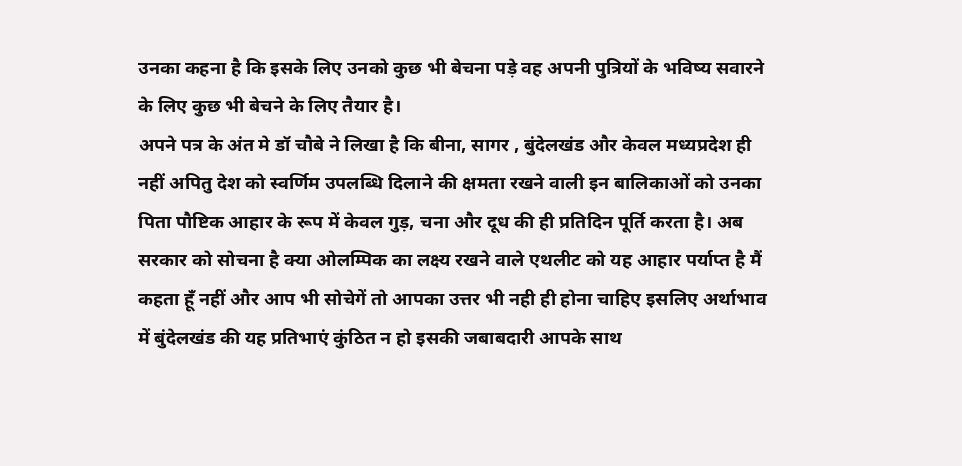उनका कहना है कि इसके लिए उनको कुछ भी बेचना पड़े वह अपनी पुत्रियों के भविष्य सवारने के लिए कुछ भी बेचने के लिए तैयार है।
अपने पत्र के अंत मे डॉ चौबे ने लिखा है कि बीना, सागर , बुंदेलखंड और केवल मध्यप्रदेश ही नहीं अपितु देश को स्वर्णिम उपलब्धि दिलाने की क्षमता रखने वाली इन बालिकाओं को उनका पिता पौष्टिक आहार के रूप में केवल गुड़, चना और दूध की ही प्रतिदिन पूर्ति करता है। अब सरकार को सोचना है क्या ओलम्पिक का लक्ष्य रखने वाले एथलीट को यह आहार पर्याप्त है मैं कहता हूँ नहीं और आप भी सोचेगें तो आपका उत्तर भी नही ही होना चाहिए इसलिए अर्थाभाव में बुंदेलखंड की यह प्रतिभाएं कुंठित न हो इसकी जबाबदारी आपके साथ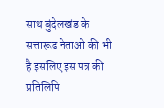साथ बुंदेलखंड के सत्तारूढ नेताओ की भी है इसलिए इस पत्र की प्रतिलिपि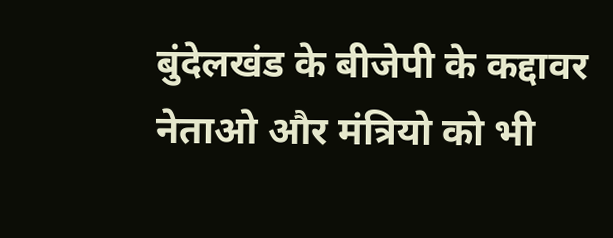बुंदेलखंड के बीजेपी के कद्दावर नेताओ और मंत्रियो को भी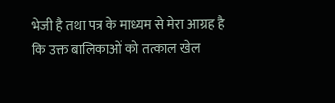भेजी है तथा पत्र के माध्यम से मेरा आग्रह है कि उक्त बालिकाओं को तत्काल खेल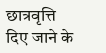छात्रवृत्ति दिए जाने के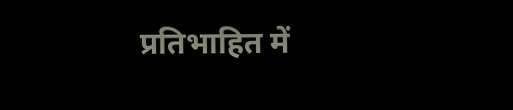प्रतिभाहित में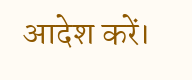आदेश करें।